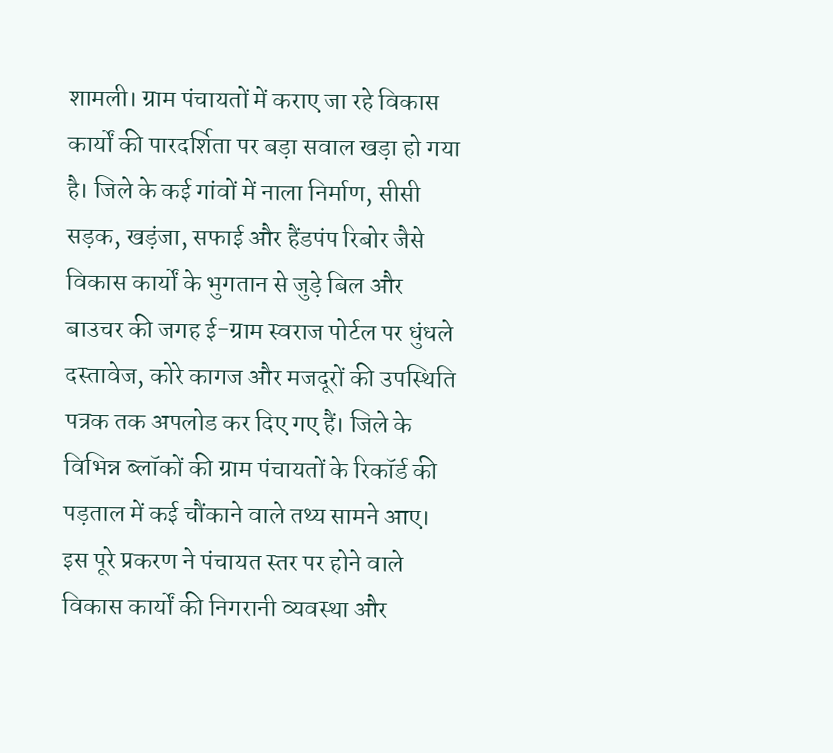शामली। ग्राम पंचायतों में कराए जा रहे विकास कार्यों की पारदर्शिता पर बड़ा सवाल खड़ा हो गया है। जिले के कई गांवों में नाला निर्माण, सीसी सड़क, खड़ंजा, सफाई और हैंडपंप रिबोर जैसे विकास कार्यों के भुगतान से जुड़े बिल और बाउचर की जगह ई-ग्राम स्वराज पोर्टल पर धुंधले दस्तावेज, कोरे कागज और मजदूरों की उपस्थिति पत्रक तक अपलोड कर दिए गए हैं। जिले के विभिन्न ब्लॉकों की ग्राम पंचायतों के रिकॉर्ड की पड़ताल में कई चौंकाने वाले तथ्य सामने आए। इस पूरे प्रकरण ने पंचायत स्तर पर होने वाले विकास कार्यों की निगरानी व्यवस्था और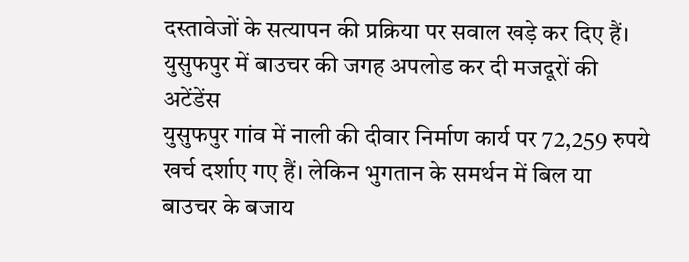दस्तावेजों के सत्यापन की प्रक्रिया पर सवाल खड़े कर दिए हैं।
युसुफपुर में बाउचर की जगह अपलोड कर दी मजदूरों की अटेंडेंस
युसुफपुर गांव में नाली की दीवार निर्माण कार्य पर 72,259 रुपये खर्च दर्शाए गए हैं। लेकिन भुगतान के समर्थन में बिल या बाउचर के बजाय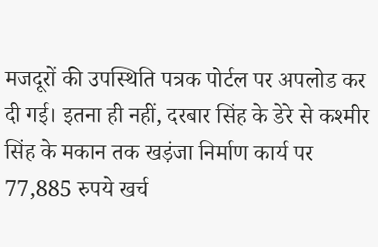मजदूरों की उपस्थिति पत्रक पोर्टल पर अपलोड कर दी गई। इतना ही नहीं, दरबार सिंह के डेरे से कश्मीर सिंह के मकान तक खड़ंजा निर्माण कार्य पर 77,885 रुपये खर्च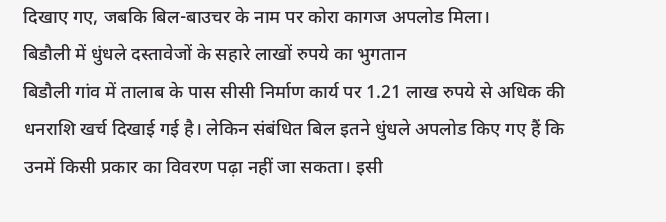दिखाए गए, जबकि बिल-बाउचर के नाम पर कोरा कागज अपलोड मिला।
बिडौली में धुंधले दस्तावेजों के सहारे लाखों रुपये का भुगतान
बिडौली गांव में तालाब के पास सीसी निर्माण कार्य पर 1.21 लाख रुपये से अधिक की धनराशि खर्च दिखाई गई है। लेकिन संबंधित बिल इतने धुंधले अपलोड किए गए हैं कि उनमें किसी प्रकार का विवरण पढ़ा नहीं जा सकता। इसी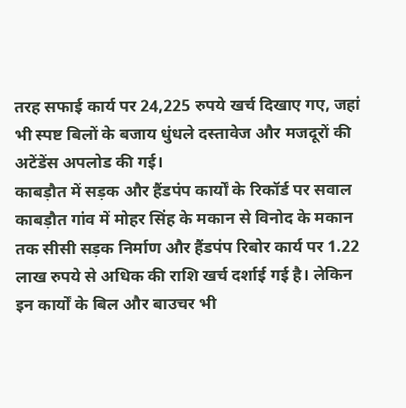तरह सफाई कार्य पर 24,225 रुपये खर्च दिखाए गए, जहां भी स्पष्ट बिलों के बजाय धुंधले दस्तावेज और मजदूरों की अटेंडेंस अपलोड की गई।
काबड़ौत में सड़क और हैंडपंप कार्यों के रिकॉर्ड पर सवाल
काबड़ौत गांव में मोहर सिंह के मकान से विनोद के मकान तक सीसी सड़क निर्माण और हैंडपंप रिबोर कार्य पर 1.22 लाख रुपये से अधिक की राशि खर्च दर्शाई गई है। लेकिन इन कार्यों के बिल और बाउचर भी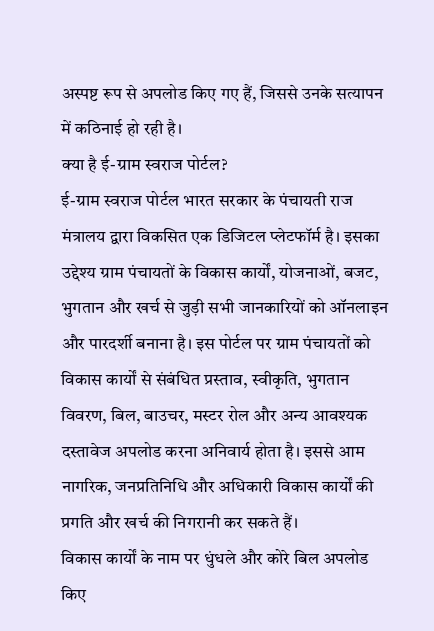अस्पष्ट रूप से अपलोड किए गए हैं, जिससे उनके सत्यापन में कठिनाई हो रही है।
क्या है ई-ग्राम स्वराज पोर्टल?
ई-ग्राम स्वराज पोर्टल भारत सरकार के पंचायती राज मंत्रालय द्वारा विकसित एक डिजिटल प्लेटफॉर्म है। इसका उद्देश्य ग्राम पंचायतों के विकास कार्यों, योजनाओं, बजट, भुगतान और खर्च से जुड़ी सभी जानकारियों को ऑनलाइन और पारदर्शी बनाना है। इस पोर्टल पर ग्राम पंचायतों को विकास कार्यों से संबंधित प्रस्ताव, स्वीकृति, भुगतान विवरण, बिल, बाउचर, मस्टर रोल और अन्य आवश्यक दस्तावेज अपलोड करना अनिवार्य होता है। इससे आम नागरिक, जनप्रतिनिधि और अधिकारी विकास कार्यों की प्रगति और खर्च की निगरानी कर सकते हैं।
विकास कार्यों के नाम पर धुंधले और कोरे बिल अपलोड किए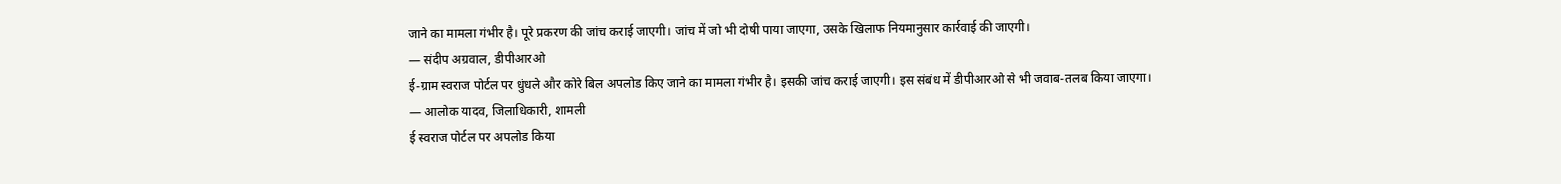जाने का मामला गंभीर है। पूरे प्रकरण की जांच कराई जाएगी। जांच में जो भी दोषी पाया जाएगा, उसके खिलाफ नियमानुसार कार्रवाई की जाएगी।
— संदीप अग्रवाल, डीपीआरओ
ई-ग्राम स्वराज पोर्टल पर धुंधले और कोरे बिल अपलोड किए जाने का मामला गंभीर है। इसकी जांच कराई जाएगी। इस संबंध में डीपीआरओ से भी जवाब-तलब किया जाएगा।
— आलोक यादव, जिलाधिकारी, शामली
ई स्वराज पोर्टल पर अपलोड किया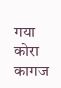गया कोरा कागज